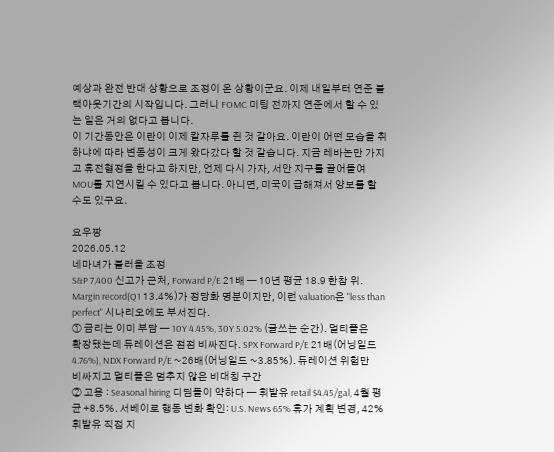예상과 완전 반대 상황으로 조정이 온 상황이군요. 이제 내일부터 연준 블랙아웃기간의 시작입니다. 그러니 FOMC 미팅 전까지 연준에서 할 수 있는 일은 거의 없다고 봅니다.
이 기간동안은 이란이 이제 칼자루를 쥔 것 같아요. 이란이 어떤 모습을 취하냐에 따라 변동성이 크게 왔다갔다 할 것 같습니다. 지금 레바논만 가지고 휴전협정을 한다고 하지만, 언제 다시 가자, 서안 지구를 끌어들여 MOU를 지연시킬 수 있다고 봅니다. 아니면, 미국이 급해져서 양보를 할 수도 있구요.

요우짱
2026.05.12
네마녀가 불러올 조정
S&P 7,400 신고가 근처, Forward P/E 21배 — 10년 평균 18.9 한참 위. Margin record(Q1 13.4%)가 정당화 명분이지만, 이런 valuation은 "less than perfect" 시나리오에도 부서진다.
① 금리는 이미 부담 — 10Y 4.45%, 30Y 5.02% (글쓰는 순간). 멀티플은 확장됐는데 듀레이션은 점점 비싸진다. SPX Forward P/E 21배(어닝일드 4.76%), NDX Forward P/E ~26배(어닝일드 ~3.85%). 듀레이션 위험만 비싸지고 멀티플은 멈추지 않은 비대칭 구간
② 고용 : Seasonal hiring 디딤돌이 약하다 — 휘발유 retail $4.45/gal, 4월 평균 +8.5%. 서베이로 행동 변화 확인: U.S. News 65% 휴가 계획 변경, 42% 휘발유 직접 지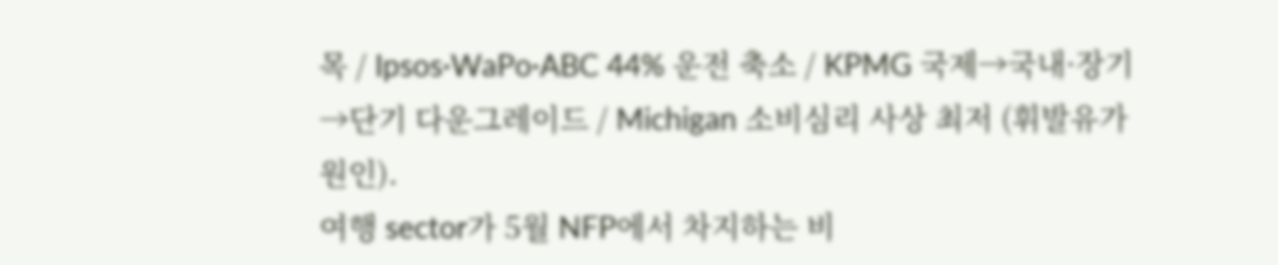목 / Ipsos·WaPo·ABC 44% 운전 축소 / KPMG 국제→국내·장기→단기 다운그레이드 / Michigan 소비심리 사상 최저 (휘발유가 원인).
여행 sector가 5월 NFP에서 차지하는 비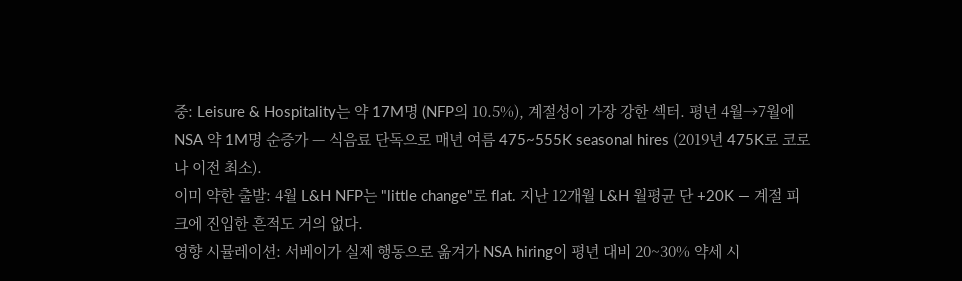중: Leisure & Hospitality는 약 17M명 (NFP의 10.5%), 계절성이 가장 강한 섹터. 평년 4월→7월에 NSA 약 1M명 순증가 — 식음료 단독으로 매년 여름 475~555K seasonal hires (2019년 475K로 코로나 이전 최소).
이미 약한 출발: 4월 L&H NFP는 "little change"로 flat. 지난 12개월 L&H 월평균 단 +20K — 계절 피크에 진입한 흔적도 거의 없다.
영향 시뮬레이션: 서베이가 실제 행동으로 옮겨가 NSA hiring이 평년 대비 20~30% 약세 시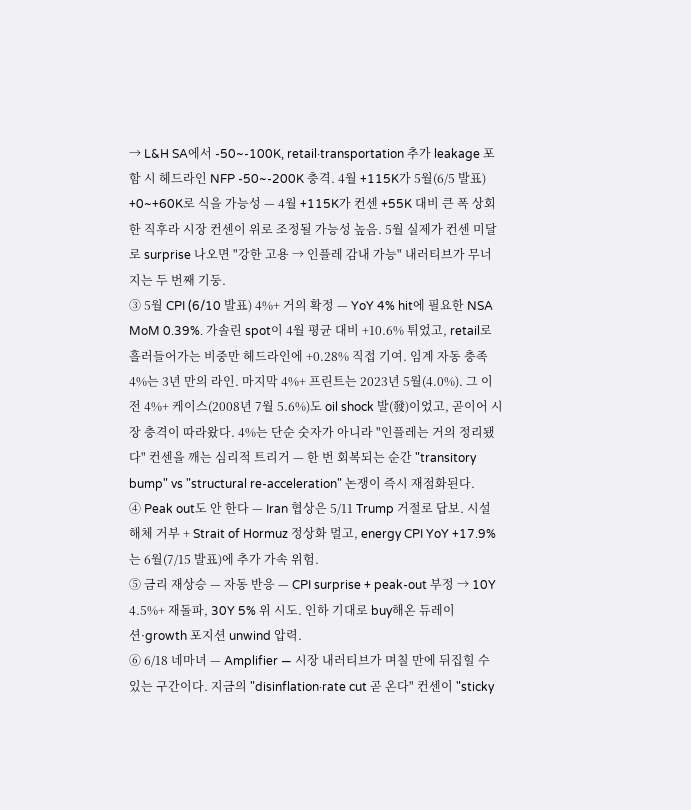→ L&H SA에서 -50~-100K, retail·transportation 추가 leakage 포함 시 헤드라인 NFP -50~-200K 충격. 4월 +115K가 5월(6/5 발표) +0~+60K로 식을 가능성 — 4월 +115K가 컨센 +55K 대비 큰 폭 상회한 직후라 시장 컨센이 위로 조정될 가능성 높음. 5월 실제가 컨센 미달로 surprise 나오면 "강한 고용 → 인플레 감내 가능" 내러티브가 무너지는 두 번째 기둥.
③ 5월 CPI (6/10 발표) 4%+ 거의 확정 — YoY 4% hit에 필요한 NSA MoM 0.39%. 가솔린 spot이 4월 평균 대비 +10.6% 튀었고, retail로 흘러들어가는 비중만 헤드라인에 +0.28% 직접 기여. 임계 자동 충족
4%는 3년 만의 라인. 마지막 4%+ 프린트는 2023년 5월(4.0%). 그 이전 4%+ 케이스(2008년 7월 5.6%)도 oil shock 발(發)이었고, 곧이어 시장 충격이 따라왔다. 4%는 단순 숫자가 아니라 "인플레는 거의 정리됐다" 컨센을 깨는 심리적 트리거 — 한 번 회복되는 순간 "transitory bump" vs "structural re-acceleration" 논쟁이 즉시 재점화된다.
④ Peak out도 안 한다 — Iran 협상은 5/11 Trump 거절로 답보. 시설 해체 거부 + Strait of Hormuz 정상화 멀고, energy CPI YoY +17.9%는 6월(7/15 발표)에 추가 가속 위험.
⑤ 금리 재상승 — 자동 반응 — CPI surprise + peak-out 부정 → 10Y 4.5%+ 재돌파, 30Y 5% 위 시도. 인하 기대로 buy해온 듀레이션·growth 포지션 unwind 압력.
⑥ 6/18 네마녀 — Amplifier — 시장 내러티브가 며칠 만에 뒤집힐 수 있는 구간이다. 지금의 "disinflation·rate cut 곧 온다" 컨센이 "sticky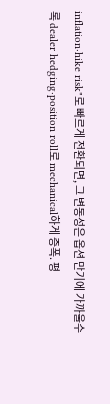inflation·hike risk"로 빠르게 전환되면, 그 변동성은 옵션 만기에 가까울수록 dealer hedging·position roll로 mechanical하게 증폭. 평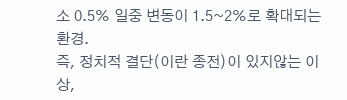소 0.5% 일중 변동이 1.5~2%로 확대되는 환경.
즉, 정치적 결단(이란 종전)이 있지않는 이상,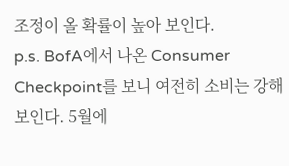조정이 올 확률이 높아 보인다.
p.s. BofA에서 나온 Consumer Checkpoint를 보니 여전히 소비는 강해보인다. 5월에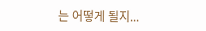는 어떻게 될지...